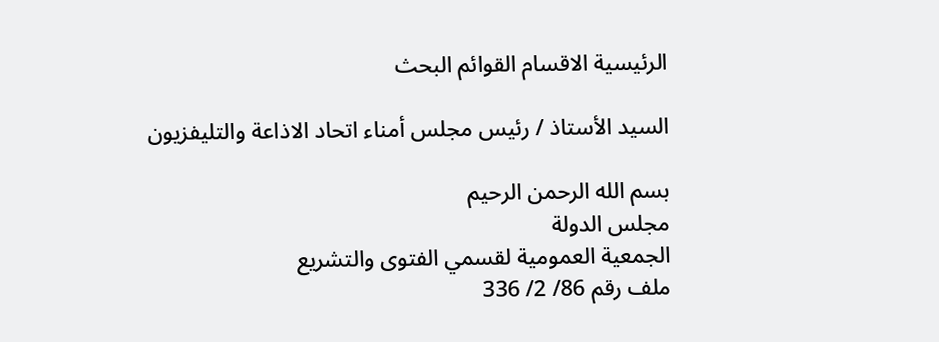الرئيسية الاقسام القوائم البحث

السيد الأستاذ / رئيس مجلس أمناء اتحاد الاذاعة والتليفزيون

بسم الله الرحمن الرحيم
مجلس الدولة
الجمعية العمومية لقسمي الفتوى والتشريع
ملف رقم 86/ 2/ 336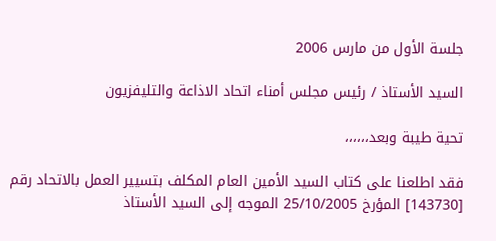جلسة الأول من مارس 2006

السيد الأستاذ / رئيس مجلس أمناء اتحاد الاذاعة والتليفزيون

تحية طيبة وبعد،،،،،،

فقد اطلعنا على كتاب السيد الأمين العام المكلف بتسيير العمل بالاتحاد رقم [143730] المؤرخ 25/10/2005 الموجه إلى السيد الأستاذ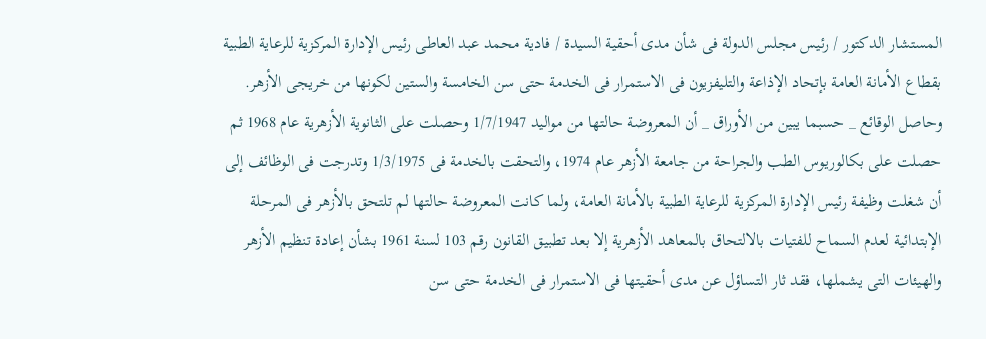المستشار الدكتور / رئيس مجلس الدولة فى شأن مدى أحقية السيدة / فادية محمد عبد العاطى رئيس الإدارة المركزية للرعاية الطبية بقطاع الأمانة العامة بإتحاد الإذاعة والتليفزيون فى الاستمرار فى الخدمة حتى سن الخامسة والستين لكونها من خريجى الأزهر.
وحاصل الوقائع _ حسبما يبين من الأوراق _ أن المعروضة حالتها من مواليد 1/7/1947 وحصلت على الثانوية الأزهرية عام 1968 ثم حصلت على بكالوريوس الطب والجراحة من جامعة الأزهر عام 1974، والتحقت بالخدمة فى 1/3/1975 وتدرجت فى الوظائف إلى أن شغلت وظيفة رئيس الإدارة المركزية للرعاية الطبية بالأمانة العامة، ولما كانت المعروضة حالتها لم تلتحق بالأزهر فى المرحلة الإبتدائية لعدم السماح للفتيات بالالتحاق بالمعاهد الأزهرية إلا بعد تطبيق القانون رقم 103 لسنة 1961 بشأن إعادة تنظيم الأزهر والهيئات التى يشملها، فقد ثار التساؤل عن مدى أحقيتها فى الاستمرار فى الخدمة حتى سن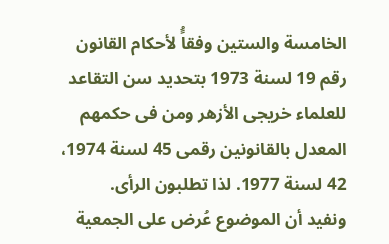الخامسة والستين وفقاًُ لأحكام القانون رقم 19 لسنة 1973 بتحديد سن التقاعد للعلماء خريجى الأزهر ومن فى حكمهم المعدل بالقانونين رقمى 45 لسنة 1974، 42 لسنة 1977. لذا تطلبون الرأى.
ونفيد أن الموضوع عُرض على الجمعية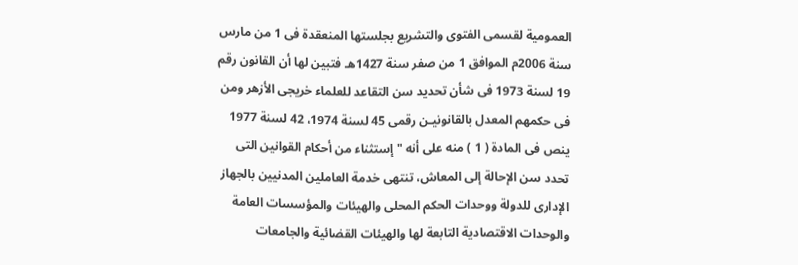العمومية لقسمى الفتوى والتشريع بجلستها المنعقدة فى 1 من مارس سنة 2006م الموافق 1 من صفر سنة 1427هـ فتبين لها أن القانون رقم 19 لسنة 1973 فى شأن تحديد سن التقاعد للعلماء خريجى الأزهر ومن فى حكمهم المعدل بالقانونيـن رقمى 45 لسنة 1974، 42 لسنة 1977 ينص فى المادة ( 1 ) منه على أنه " إستثناء من أحكام القوانين التى تحدد سن الإحالة إلى المعاش، تنتهى خدمة العاملين المدنيين بالجهاز الإدارى للدولة ووحدات الحكم المحلى والهيئات والمؤسسات العامة والوحدات الاقتصادية التابعة لها والهيئات القضائية والجامعات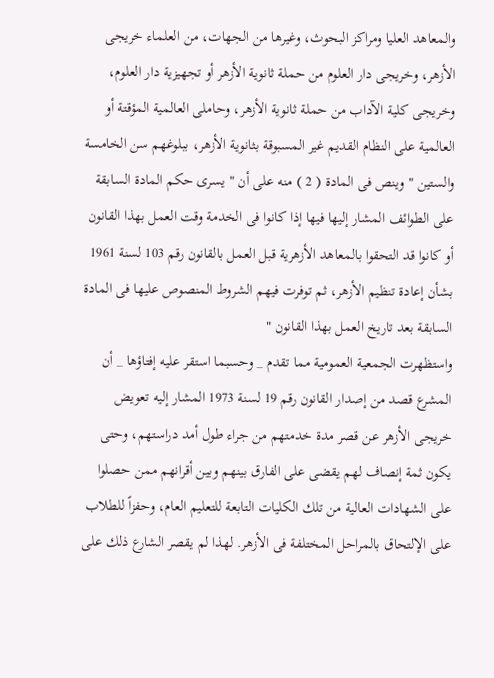والمعاهد العليا ومراكز البحوث، وغيرها من الجهات، من العلماء خريجى الأزهر، وخريجى دار العلوم من حملة ثانوية الأزهر أو تجهيزية دار العلوم، وخريجى كلية الآداب من حملة ثانوية الأزهر، وحاملى العالمية المؤقتة أو العالمية على النظام القديم غير المسبوقة بثانوية الأزهر، ببلوغهم سن الخامسة والستين " وينص فى المادة ( 2 ) منه على أن " يسرى حكم المادة السابقة على الطوائف المشار إليها فيها إذا كانوا فى الخدمة وقت العمل بهذا القانون أو كانوا قد التحقوا بالمعاهد الأزهرية قبل العمل بالقانون رقم 103 لسنة 1961 بشأن إعادة تنظيم الأزهر، ثم توفرت فيهم الشروط المنصوص عليها فى المادة السابقة بعد تاريخ العمل بهذا القانون "
واستظهرت الجمعية العمومية مما تقدم _ وحسبما استقر عليه إفتاؤها _ أن المشرع قصد من إصدار القانون رقم 19 لسنة 1973 المشار إليه تعويض خريجى الأزهر عن قصر مدة خدمتهم من جراء طول أمد دراستهم، وحتى يكون ثمة إنصاف لهم يقضى على الفارق بينهم وبين أقرانهم ممن حصلوا على الشهادات العالية من تلك الكليات التابعة للتعليم العام، وحفزاً للطلاب على الإلتحاق بالمراحل المختلفة فى الأزهر. لهذا لم يقصر الشارع ذلك على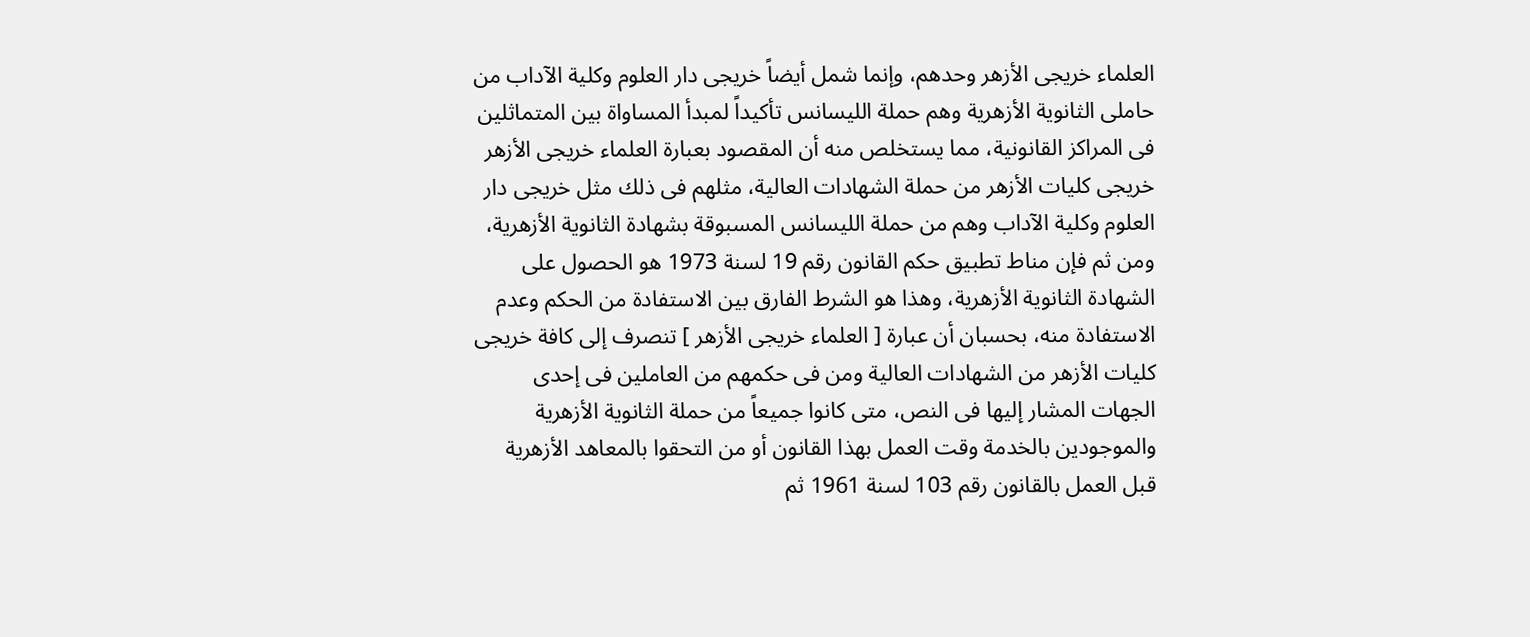العلماء خريجى الأزهر وحدهم، وإنما شمل أيضاً خريجى دار العلوم وكلية الآداب من حاملى الثانوية الأزهرية وهم حملة الليسانس تأكيداً لمبدأ المساواة بين المتماثلين فى المراكز القانونية، مما يستخلص منه أن المقصود بعبارة العلماء خريجى الأزهر خريجى كليات الأزهر من حملة الشهادات العالية، مثلهم فى ذلك مثل خريجى دار العلوم وكلية الآداب وهم من حملة الليسانس المسبوقة بشهادة الثانوية الأزهرية، ومن ثم فإن مناط تطبيق حكم القانون رقم 19 لسنة 1973 هو الحصول على الشهادة الثانوية الأزهرية، وهذا هو الشرط الفارق بين الاستفادة من الحكم وعدم الاستفادة منه، بحسبان أن عبارة [ العلماء خريجى الأزهر ] تنصرف إلى كافة خريجى كليات الأزهر من الشهادات العالية ومن فى حكمهم من العاملين فى إحدى الجهات المشار إليها فى النص، متى كانوا جميعاً من حملة الثانوية الأزهرية والموجودين بالخدمة وقت العمل بهذا القانون أو من التحقوا بالمعاهد الأزهرية قبل العمل بالقانون رقم 103 لسنة 1961 ثم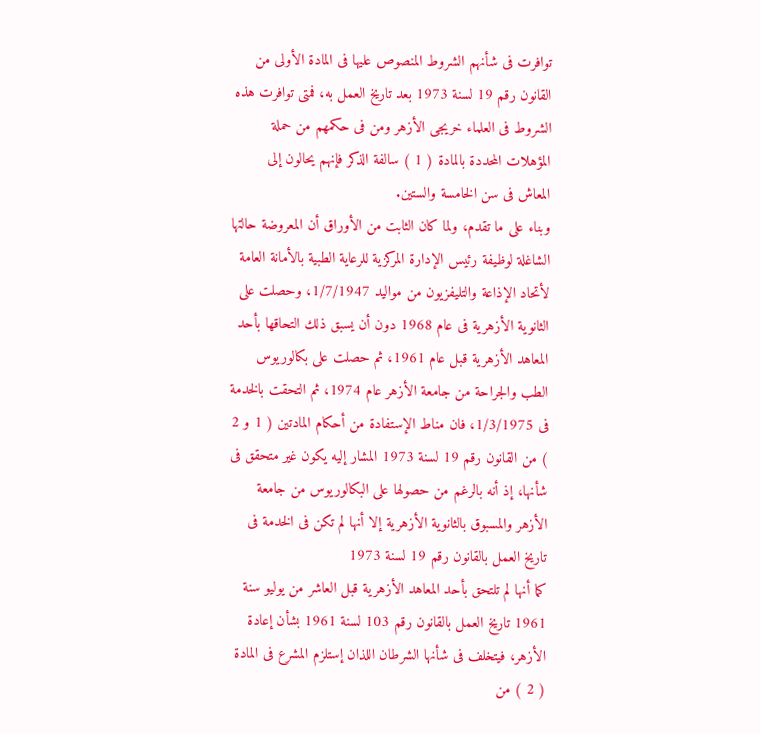توافرت فى شأنهم الشروط المنصوص عليها فى المادة الأولى من القانون رقم 19 لسنة 1973 بعد تاريخ العمل به، فمتى توافرت هذه الشروط فى العلماء خريجى الأزهر ومن فى حكمهم من حملة المؤهلات المحددة بالمادة ( 1 ) سالفة الذكر فإنهم يحالون إلى المعاش فى سن الخامسة والستين.
وبناء على ما تقدم، ولما كان الثابت من الأوراق أن المعروضة حالتها الشاغلة لوظيفة رئيس الإدارة المركزية للرعاية الطبية بالأمانة العامة لأتحاد الإذاعة والتليفزيون من مواليد 1/7/1947، وحصلت على الثانوية الأزهرية فى عام 1968 دون أن يسبق ذلك التحاقها بأحد المعاهد الأزهرية قبل عام 1961، ثم حصلت على بكالوريوس الطب والجراحة من جامعة الأزهر عام 1974، ثم التحقت بالخدمة فى 1/3/1975، فان مناط الإستفادة من أحكام المادتين ( 1 و 2 ) من القانون رقم 19 لسنة 1973 المشار إليه يكون غير متحقق فى شأنها، إذ أنه بالرغم من حصولها على البكالوريوس من جامعة الأزهر والمسبوق بالثانوية الأزهرية إلا أنها لم تكن فى الخدمة فى تاريخ العمل بالقانون رقم 19 لسنة 1973
كما أنها لم تلتحق بأحد المعاهد الأزهرية قبل العاشر من يوليو سنة 1961 تاريخ العمل بالقانون رقم 103 لسنة 1961 بشأن إعادة الأزهر، فيتخلف فى شأنها الشرطان اللذان إستلزم المشرع فى المادة ( 2 ) من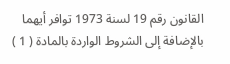القانون رقم 19 لسنة 1973 توافر أيهما بالإضافة إلى الشروط الواردة بالمادة ( 1 )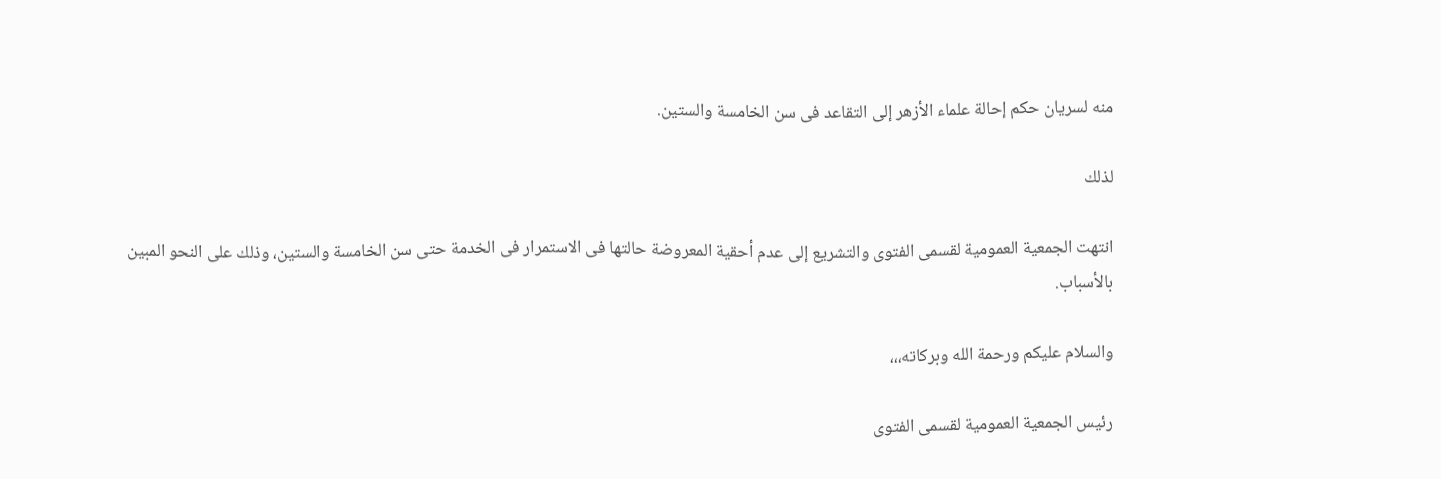منه لسريان حكم إحالة علماء الأزهر إلى التقاعد فى سن الخامسة والستين.

لذلك

انتهت الجمعية العمومية لقسمى الفتوى والتشريع إلى عدم أحقية المعروضة حالتها فى الاستمرار فى الخدمة حتى سن الخامسة والستين، وذلك على النحو المبين بالأسباب.

والسلام عليكم ورحمة الله وبركاته،،،

رئيس الجمعية العمومية لقسمى الفتوى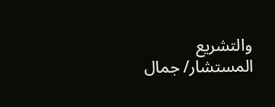والتشريع
المستشار/ جمال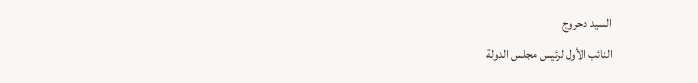السيد دحروج
النائب الأول لرئيس مجلس الدولة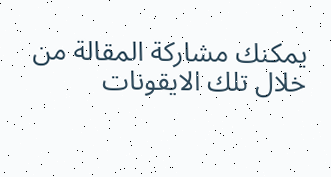يمكنك مشاركة المقالة من خلال تلك الايقونات